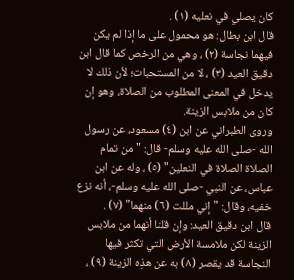كان يصلي في نعليه (١) .
قال ابن بطال: هو محمول على ما إذا لم يكن فيهما نجاسة (٢) ، وهي من الرخص كما قال ابن دقيق العيد (٣) ، لا من المستحبات؛ لأن ذلك لا يدخل في المعنى المطلوب من الصلاة، وهو إن كان من ملابس الزينة.
وروى الطبراني عن ابن (٤) مسعود، عن رسول الله -صلى الله عليه وسلم- قال: "من تمام الصلاة الصلاة في النعلين" (٥) ، وله عن ابن عباس، عن النبي -صلى الله عليه وسلم-، أنه نزع خفيه، وقال: "إني مللت (٦) منهما" (٧) .
قال ابن دقيق العيد: وإن قلنا أنهما من ملابس الزينة لكن ملامسة الأرض التي تكثر فيها النجاسة قد يقصر (٨) به عن هذِه الزينة (٩) ،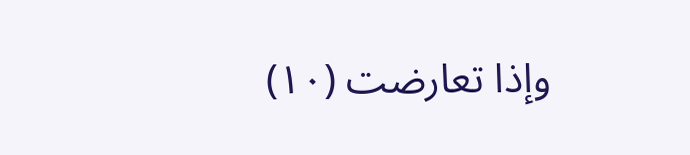وإذا تعارضت (١٠)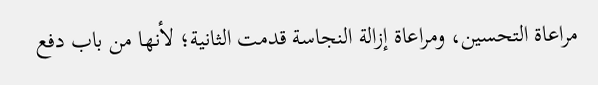مراعاة التحسين، ومراعاة إزالة النجاسة قدمت الثانية؛ لأنها من باب دفع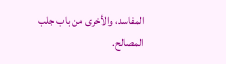المفاسد، والأخرى من باب جلب المصالح.